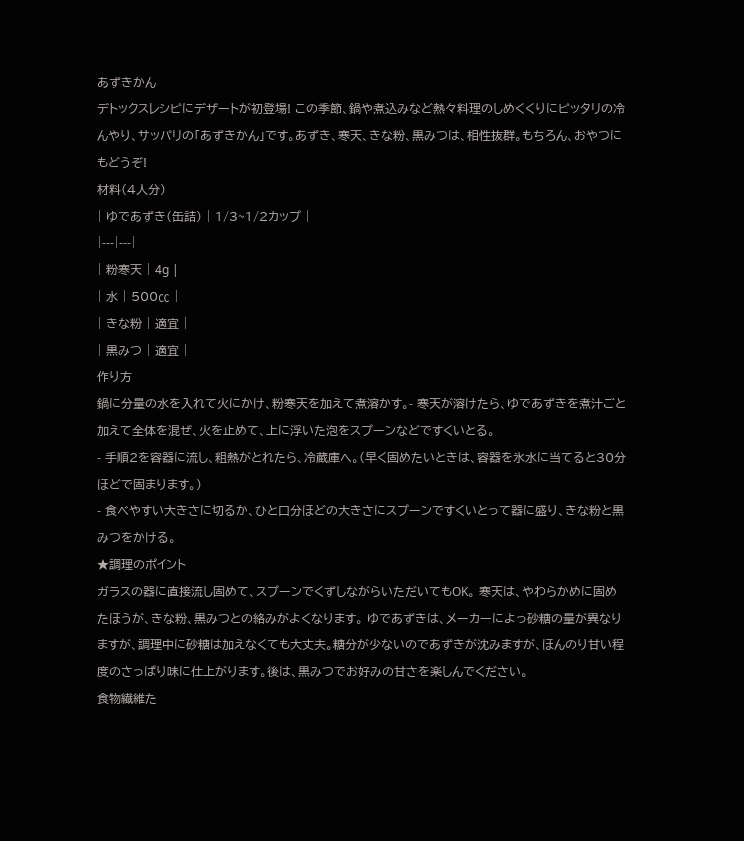あずきかん
デトックスレシピにデザートが初登場! この季節、鍋や煮込みなど熱々料理のしめくくりにピッタリの冷んやり、サッパリの「あずきかん」です。あずき、寒天、きな粉、黒みつは、相性抜群。もちろん、おやつにもどうぞ!
材料(4人分)
| ゆであずき(缶詰) | 1/3~1/2カップ |
|---|---|
| 粉寒天 | 4g |
| 水 | 500㏄ |
| きな粉 | 適宜 |
| 黒みつ | 適宜 |
作り方
鍋に分量の水を入れて火にかけ、粉寒天を加えて煮溶かす。- 寒天が溶けたら、ゆであずきを煮汁ごと加えて全体を混ぜ、火を止めて、上に浮いた泡をスプーンなどですくいとる。
- 手順2を容器に流し、粗熱がとれたら、冷蔵庫へ。(早く固めたいときは、容器を氷水に当てると30分ほどで固まります。)
- 食べやすい大きさに切るか、ひと口分ほどの大きさにスプーンですくいとって器に盛り、きな粉と黒みつをかける。
★調理のポイント
ガラスの器に直接流し固めて、スプーンでくずしながらいただいてもOK。 寒天は、やわらかめに固めたほうが、きな粉、黒みつとの絡みがよくなります。 ゆであずきは、メーカーによっ砂糖の量が異なりますが、調理中に砂糖は加えなくても大丈夫。糖分が少ないのであずきが沈みますが、ほんのり甘い程度のさっぱり味に仕上がります。後は、黒みつでお好みの甘さを楽しんでください。
食物繊維た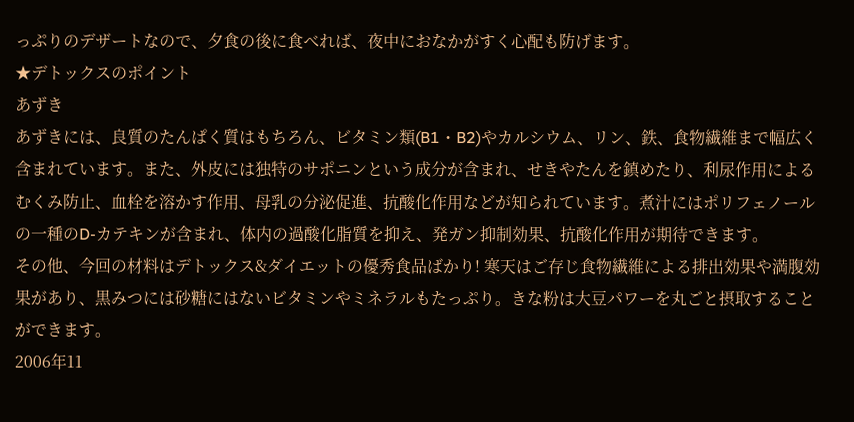っぷりのデザートなので、夕食の後に食べれば、夜中におなかがすく心配も防げます。
★デトックスのポイント
あずき
あずきには、良質のたんぱく質はもちろん、ビタミン類(B1・B2)やカルシウム、リン、鉄、食物繊維まで幅広く含まれています。また、外皮には独特のサポニンという成分が含まれ、せきやたんを鎮めたり、利尿作用によるむくみ防止、血栓を溶かす作用、母乳の分泌促進、抗酸化作用などが知られています。煮汁にはポリフェノールの一種のD-カテキンが含まれ、体内の過酸化脂質を抑え、発ガン抑制効果、抗酸化作用が期待できます。
その他、今回の材料はデトックス&ダイエットの優秀食品ばかり! 寒天はご存じ食物繊維による排出効果や満腹効果があり、黒みつには砂糖にはないビタミンやミネラルもたっぷり。きな粉は大豆パワーを丸ごと摂取することができます。
2006年11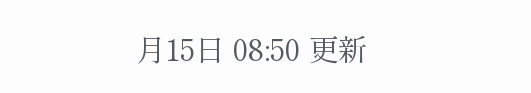月15日 08:50 更新